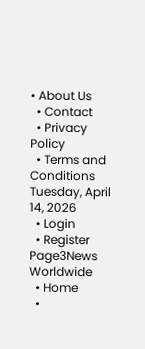• About Us
  • Contact
  • Privacy Policy
  • Terms and Conditions
Tuesday, April 14, 2026
  • Login
  • Register
Page3News Worldwide
  • Home
  •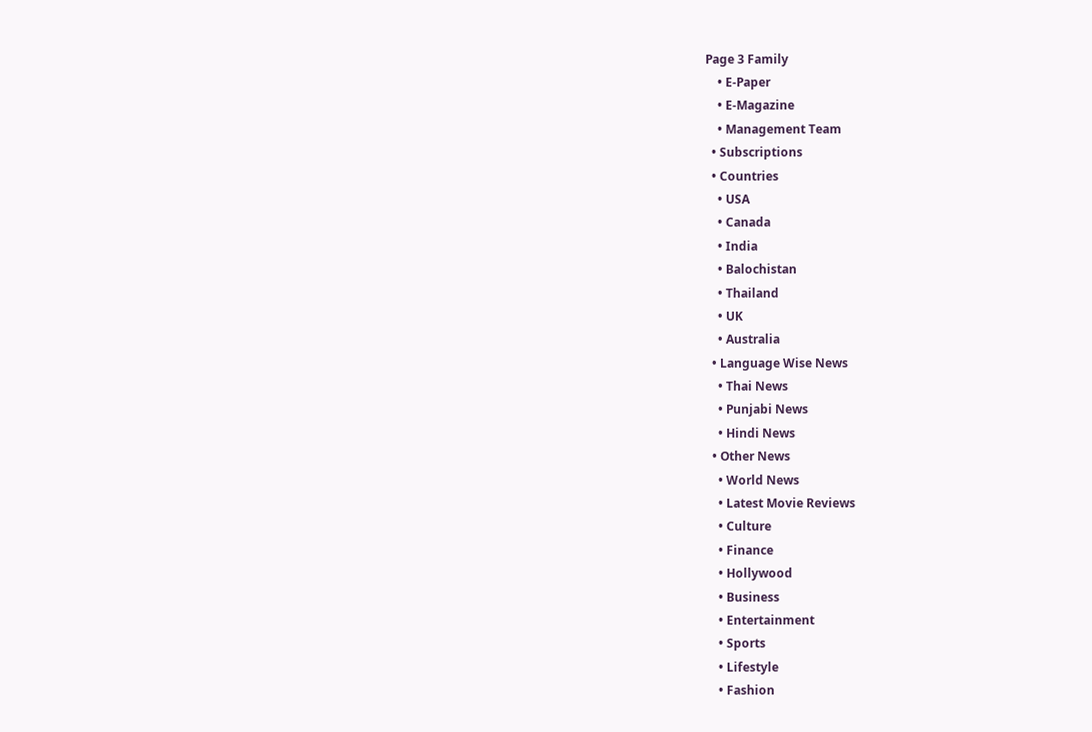Page 3 Family
    • E-Paper
    • E-Magazine
    • Management Team
  • Subscriptions
  • Countries
    • USA
    • Canada
    • India
    • Balochistan
    • Thailand
    • UK
    • Australia
  • Language Wise News
    • Thai News
    • Punjabi News
    • Hindi News
  • Other News
    • World News
    • Latest Movie Reviews
    • Culture
    • Finance
    • Hollywood
    • Business
    • Entertainment
    • Sports
    • Lifestyle
    • Fashion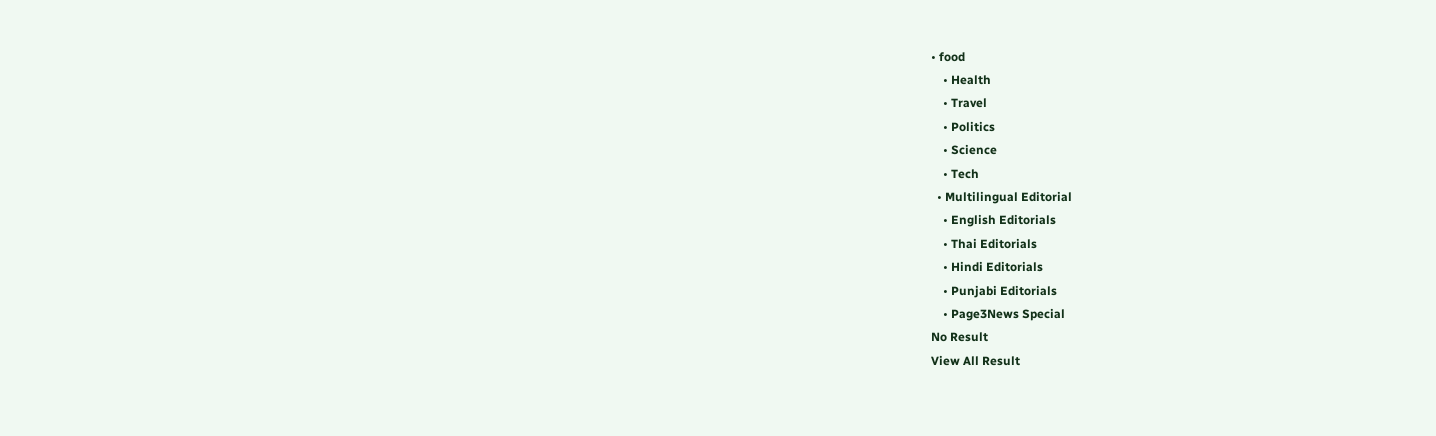• food
    • Health
    • Travel
    • Politics
    • Science
    • Tech
  • Multilingual Editorial
    • English Editorials
    • Thai Editorials
    • Hindi Editorials
    • Punjabi Editorials
    • Page3News Special
No Result
View All Result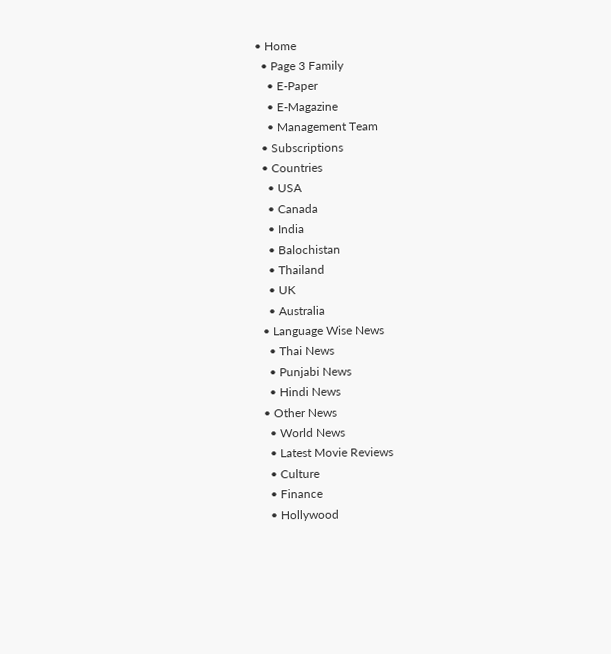• Home
  • Page 3 Family
    • E-Paper
    • E-Magazine
    • Management Team
  • Subscriptions
  • Countries
    • USA
    • Canada
    • India
    • Balochistan
    • Thailand
    • UK
    • Australia
  • Language Wise News
    • Thai News
    • Punjabi News
    • Hindi News
  • Other News
    • World News
    • Latest Movie Reviews
    • Culture
    • Finance
    • Hollywood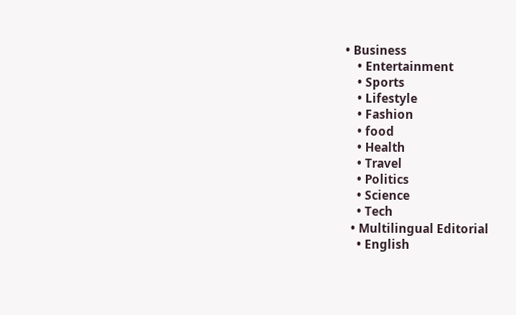• Business
    • Entertainment
    • Sports
    • Lifestyle
    • Fashion
    • food
    • Health
    • Travel
    • Politics
    • Science
    • Tech
  • Multilingual Editorial
    • English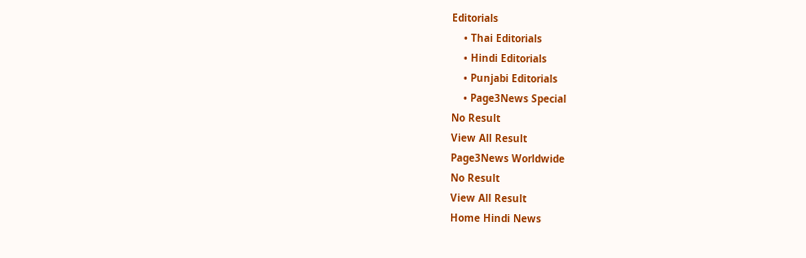Editorials
    • Thai Editorials
    • Hindi Editorials
    • Punjabi Editorials
    • Page3News Special
No Result
View All Result
Page3News Worldwide
No Result
View All Result
Home Hindi News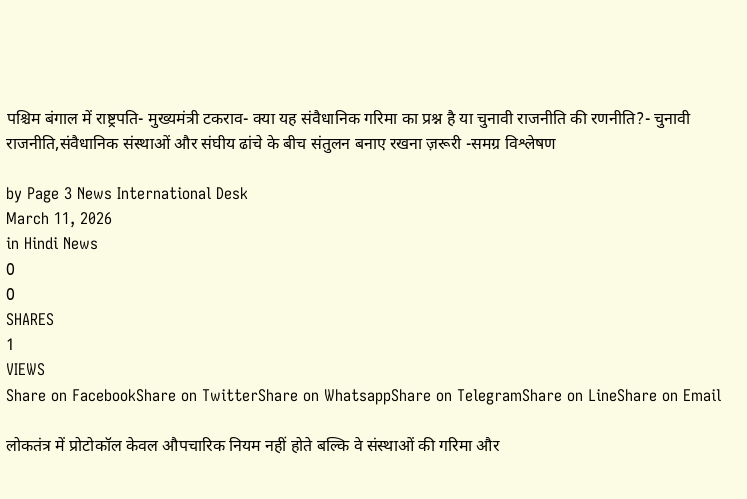पश्चिम बंगाल में राष्ट्रपति- मुख्यमंत्री टकराव- क्या यह संवैधानिक गरिमा का प्रश्न है या चुनावी राजनीति की रणनीति?- चुनावी राजनीति,संवैधानिक संस्थाओं और संघीय ढांचे के बीच संतुलन बनाए रखना ज़रूरी -समग्र विश्लेषण

by Page 3 News International Desk
March 11, 2026
in Hindi News
0
0
SHARES
1
VIEWS
Share on FacebookShare on TwitterShare on WhatsappShare on TelegramShare on LineShare on Email

लोकतंत्र में प्रोटोकॉल केवल औपचारिक नियम नहीं होते बल्कि वे संस्थाओं की गरिमा और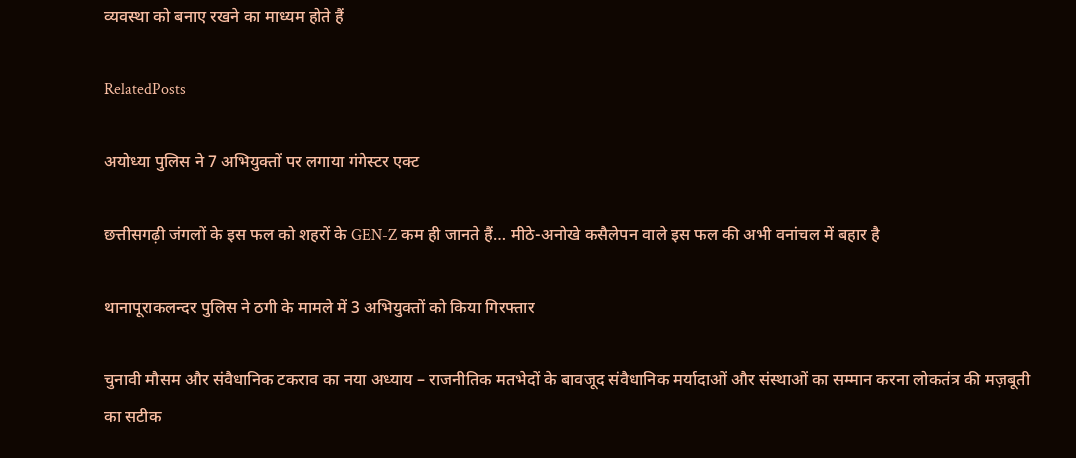व्यवस्था को बनाए रखने का माध्यम होते हैं

RelatedPosts

अयोध्या पुलिस ने 7 अभियुक्तों पर लगाया गंगेस्टर एक्ट

छत्तीसगढ़ी जंगलों के इस फल को शहरों के GEN-Z कम ही जानते हैं… मीठे-अनोखे कसैलेपन वाले इस फल की अभी वनांचल में बहार है

थानापूराकलन्दर पुलिस ने ठगी के मामले में 3 अभियुक्तों को किया गिरफ्तार

चुनावी मौसम और संवैधानिक टकराव का नया अध्याय – राजनीतिक मतभेदों के बावजूद संवैधानिक मर्यादाओं और संस्थाओं का सम्मान करना लोकतंत्र की मज़बूती का सटीक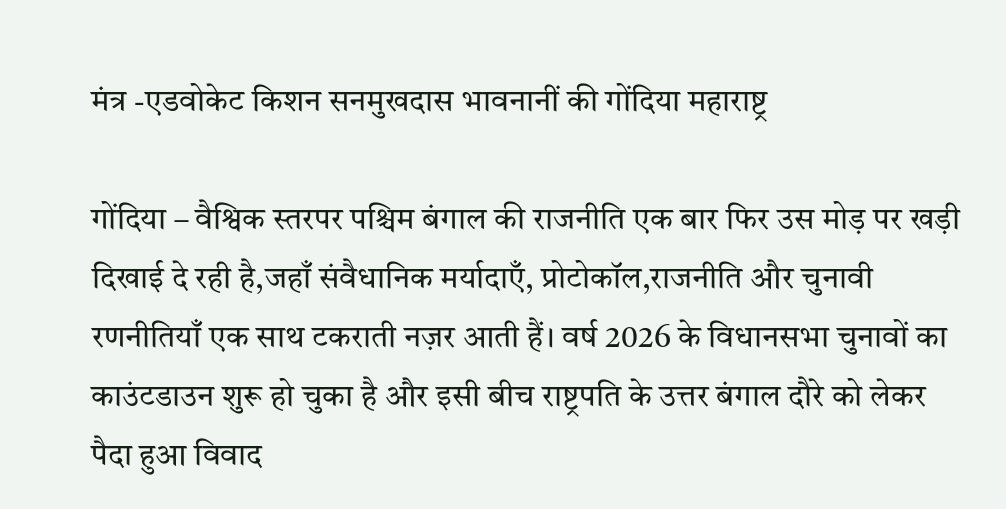मंत्र -एडवोकेट किशन सनमुखदास भावनानीं की गोंदिया महाराष्ट्र

गोंदिया – वैश्विक स्तरपर पश्चिम बंगाल की राजनीति एक बार फिर उस मोड़ पर खड़ी दिखाई दे रही है,जहाँ संवैधानिक मर्यादाएँ, प्रोटोकॉल,राजनीति और चुनावी रणनीतियाँ एक साथ टकराती नज़र आती हैं। वर्ष 2026 के विधानसभा चुनावों का काउंटडाउन शुरू हो चुका है और इसी बीच राष्ट्रपति के उत्तर बंगाल दौरे को लेकर पैदा हुआ विवाद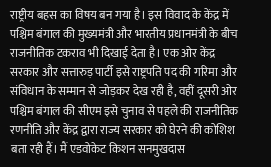राष्ट्रीय बहस का विषय बन गया है। इस विवाद के केंद्र में पश्चिम बंगाल की मुख्यमंत्री और भारतीय प्रधानमंत्री के बीच राजनीतिक टकराव भी दिखाई देता है। एक ओर केंद्र सरकार और सत्तारुड़ पार्टी इसे राष्ट्रपति पद की गरिमा और संविधान के सम्मान से जोड़कर देख रही है, वहीं दूसरी ओर पश्चिम बंगाल की सीएम इसे चुनाव से पहले की राजनीतिक रणनीति और केंद्र द्वारा राज्य सरकार को घेरने की कोशिश बता रही हैं। मैं एडवोकेट किशन सनमुखदास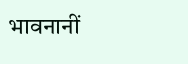भावनानीं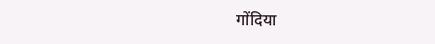गोंदिया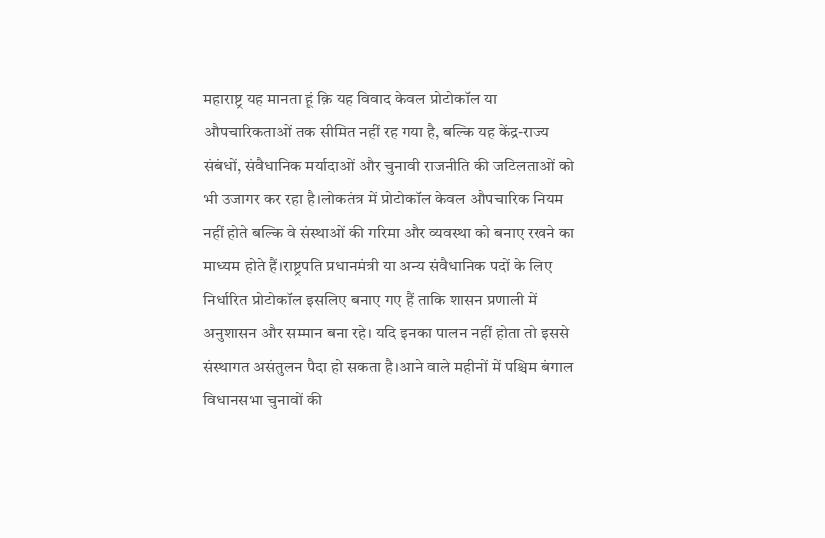महाराष्ट्र यह मानता हूं क़ि यह विवाद केवल प्रोटोकॉल या औपचारिकताओं तक सीमित नहीं रह गया है, बल्कि यह केंद्र-राज्य संबंधों, संवैधानिक मर्यादाओं और चुनावी राजनीति की जटिलताओं को भी उजागर कर रहा है।लोकतंत्र में प्रोटोकॉल केवल औपचारिक नियम नहीं होते बल्कि वे संस्थाओं की गरिमा और व्यवस्था को बनाए रखने का माध्यम होते हैं।राष्ट्रपति प्रधानमंत्री या अन्य संवैधानिक पदों के लिए निर्धारित प्रोटोकॉल इसलिए बनाए गए हैं ताकि शासन प्रणाली में अनुशासन और सम्मान बना रहे। यदि इनका पालन नहीं होता तो इससे संस्थागत असंतुलन पैदा हो सकता है।आने वाले महीनों में पश्चिम बंगाल विधानसभा चुनावों की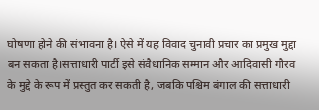घोषणा होने की संभावना है। ऐसे में यह विवाद चुनावी प्रचार का प्रमुख मुद्दा बन सकता है।सत्ताधारी पार्टी इसे संवैधानिक सम्मान और आदिवासी गौरव के मुद्दे के रूप में प्रस्तुत कर सकती है, जबकि पश्चिम बंगाल की सत्ताधारी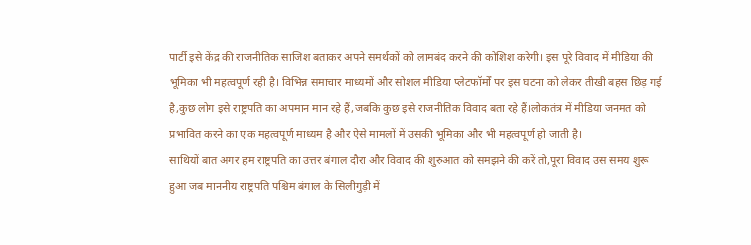पार्टी इसे केंद्र की राजनीतिक साजिश बताकर अपने समर्थकों को लामबंद करने की कोशिश करेगी। इस पूरे विवाद में मीडिया की भूमिका भी महत्वपूर्ण रही है। विभिन्न समाचार माध्यमों और सोशल मीडिया प्लेटफॉर्मों पर इस घटना को लेकर तीखी बहस छिड़ गई है,कुछ लोग इसे राष्ट्रपति का अपमान मान रहे हैं,जबकि कुछ इसे राजनीतिक विवाद बता रहे हैं।लोकतंत्र में मीडिया जनमत को प्रभावित करने का एक महत्वपूर्ण माध्यम है और ऐसे मामलों में उसकी भूमिका और भी महत्वपूर्ण हो जाती है।
साथियों बात अगर हम राष्ट्रपति का उत्तर बंगाल दौरा और विवाद की शुरुआत को समझने की करें तो,पूरा विवाद उस समय शुरू हुआ जब माननीय राष्ट्रपति पश्चिम बंगाल के सिलीगुड़ी में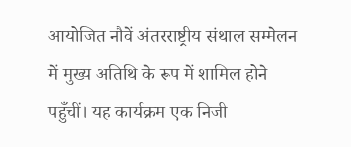आयोजित नौवें अंतरराष्ट्रीय संथाल सम्मेलन में मुख्य अतिथि के रूप में शामिल होने पहुँचीं। यह कार्यक्रम एक निजी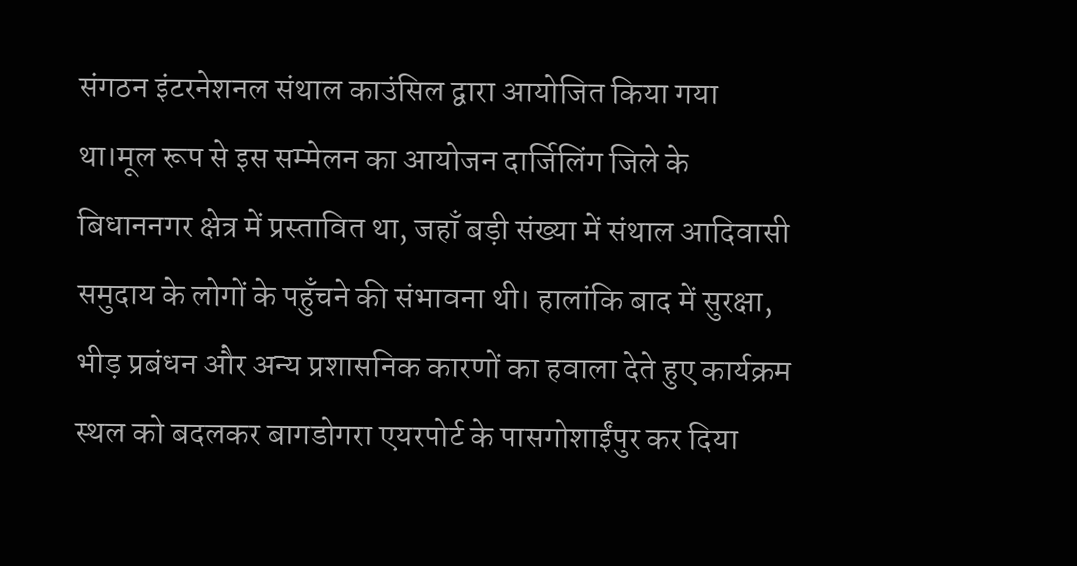संगठन इंटरनेशनल संथाल काउंसिल द्वारा आयोजित किया गया था।मूल रूप से इस सम्मेलन का आयोजन दार्जिलिंग जिले के बिधाननगर क्षेत्र में प्रस्तावित था, जहाँ बड़ी संख्या में संथाल आदिवासी समुदाय के लोगों के पहुँचने की संभावना थी। हालांकि बाद में सुरक्षा, भीड़ प्रबंधन और अन्य प्रशासनिक कारणों का हवाला देते हुए कार्यक्रम स्थल को बदलकर बागडोगरा एयरपोर्ट के पासगोशाईंपुर कर दिया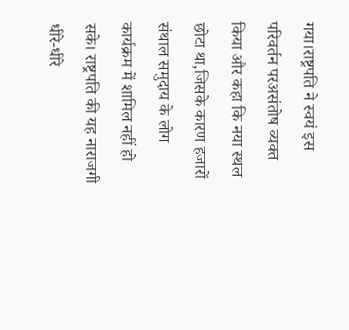गया।राष्ट्रपति ने स्वयं इस परिवर्तन परअसंतोष व्यक्त किया और कहा कि नया स्थल छोटा था,जिसके कारण हजारों संथाल समुदाय के लोग कार्यक्रम में शामिल नहीं हो सके। राष्ट्रपति की यह नाराजगी धीरे-धीरे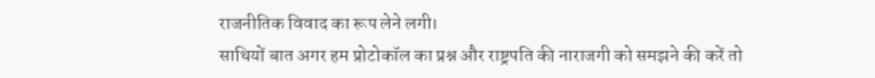राजनीतिक विवाद का रूप लेने लगी।
साथियों बात अगर हम प्रोटोकॉल का प्रश्न और राष्ट्रपति की नाराजगी को समझने की करें तो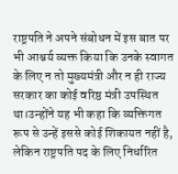राष्ट्रपति ने अपने संबोधन में इस बात पर भी आश्चर्य व्यक्त किया कि उनके स्वागत के लिए न तो मुख्यमंत्री और न ही राज्य सरकार का कोई वरिष्ठ मंत्री उपस्थित था।उन्होंने यह भी कहा कि व्यक्तिगत रूप से उन्हें इससे कोई शिकायत नहीं है, लेकिन राष्ट्रपति पद के लिए निर्धारित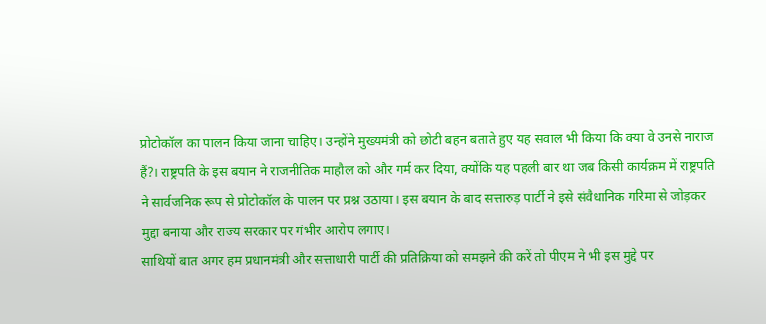प्रोटोकॉल का पालन किया जाना चाहिए। उन्होंने मुख्यमंत्री को छोटी बहन बताते हुए यह सवाल भी किया कि क्या वे उनसे नाराज हैं?। राष्ट्रपति के इस बयान ने राजनीतिक माहौल को और गर्म कर दिया, क्योंकि यह पहली बार था जब किसी कार्यक्रम में राष्ट्रपति ने सार्वजनिक रूप से प्रोटोकॉल के पालन पर प्रश्न उठाया। इस बयान के बाद सत्तारुड़ पार्टी ने इसे संवैधानिक गरिमा से जोड़कर मुद्दा बनाया और राज्य सरकार पर गंभीर आरोप लगाए।
साथियों बात अगर हम प्रधानमंत्री और सत्ताधारी पार्टी की प्रतिक्रिया को समझने की करें तो पीएम ने भी इस मुद्दे पर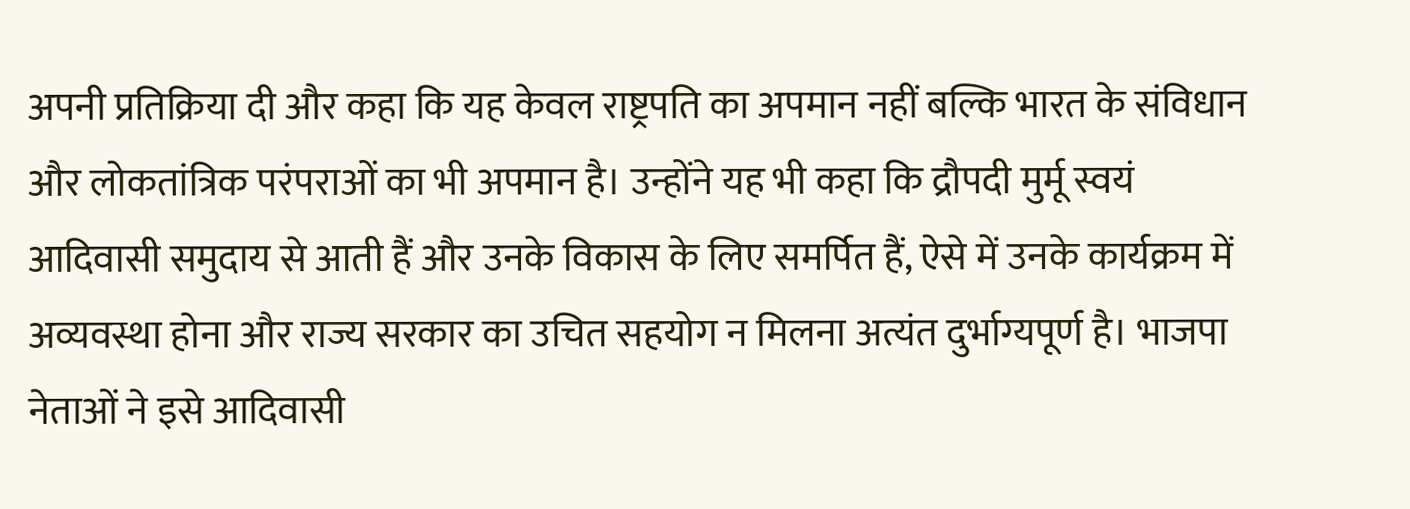अपनी प्रतिक्रिया दी और कहा कि यह केवल राष्ट्रपति का अपमान नहीं बल्कि भारत के संविधान और लोकतांत्रिक परंपराओं का भी अपमान है। उन्होंने यह भी कहा कि द्रौपदी मुर्मू स्वयं आदिवासी समुदाय से आती हैं और उनके विकास के लिए समर्पित हैं, ऐसे में उनके कार्यक्रम में अव्यवस्था होना और राज्य सरकार का उचित सहयोग न मिलना अत्यंत दुर्भाग्यपूर्ण है। भाजपा नेताओं ने इसे आदिवासी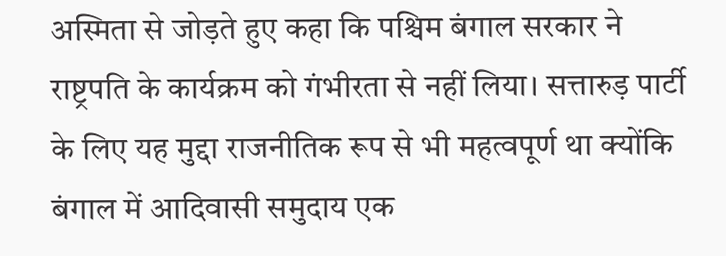अस्मिता से जोड़ते हुए कहा कि पश्चिम बंगाल सरकार ने राष्ट्रपति के कार्यक्रम को गंभीरता से नहीं लिया। सत्तारुड़ पार्टी के लिए यह मुद्दा राजनीतिक रूप से भी महत्वपूर्ण था क्योंकि बंगाल में आदिवासी समुदाय एक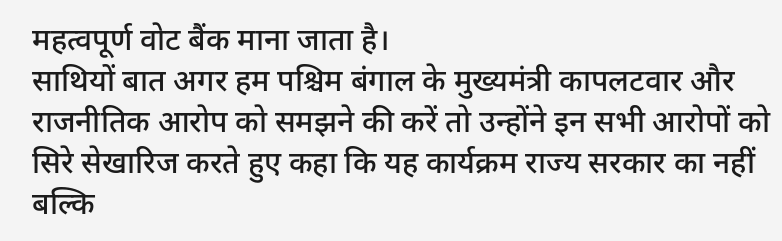महत्वपूर्ण वोट बैंक माना जाता है।
साथियों बात अगर हम पश्चिम बंगाल के मुख्यमंत्री कापलटवार और राजनीतिक आरोप को समझने की करें तो उन्होंने इन सभी आरोपों को सिरे सेखारिज करते हुए कहा कि यह कार्यक्रम राज्य सरकार का नहीं बल्कि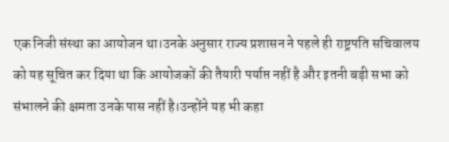एक निजी संस्था का आयोजन था।उनके अनुसार राज्य प्रशासन ने पहले ही राष्ट्रपति सचिवालय को यह सूचित कर दिया था कि आयोजकों की तैयारी पर्याप्त नहीं है और इतनी बड़ी सभा को संभालने की क्षमता उनके पास नहीं है।उन्होंने यह भी कहा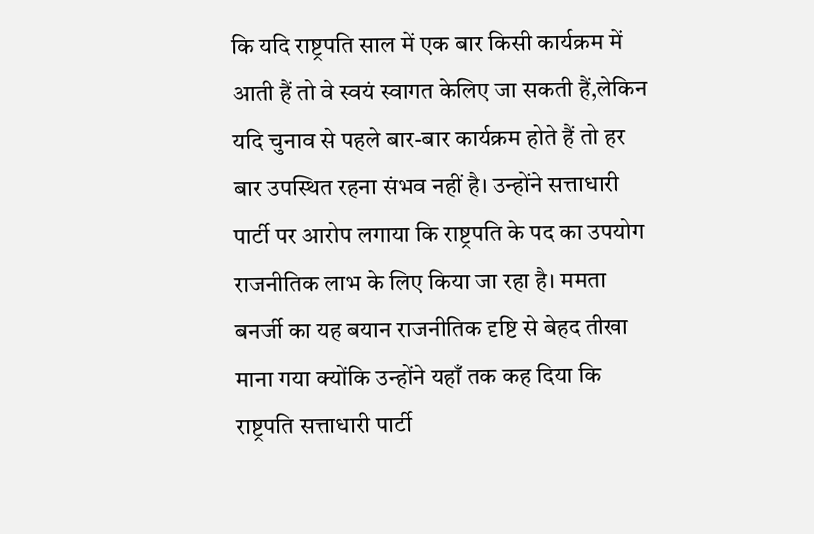कि यदि राष्ट्रपति साल में एक बार किसी कार्यक्रम में आती हैं तो वे स्वयं स्वागत केलिए जा सकती हैं,लेकिन यदि चुनाव से पहले बार-बार कार्यक्रम होते हैं तो हर बार उपस्थित रहना संभव नहीं है। उन्होंने सत्ताधारी पार्टी पर आरोप लगाया कि राष्ट्रपति के पद का उपयोग राजनीतिक लाभ के लिए किया जा रहा है। ममता बनर्जी का यह बयान राजनीतिक दृष्टि से बेहद तीखा माना गया क्योंकि उन्होंने यहाँ तक कह दिया कि राष्ट्रपति सत्ताधारी पार्टी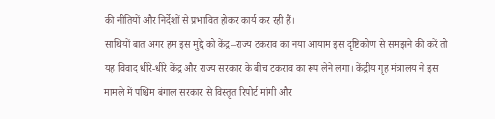की नीतियों और निर्देशों से प्रभावित होकर कार्य कर रही हैं।
साथियों बात अगर हम इस मुद्दे को केंद्र–राज्य टकराव का नया आयाम इस दृष्टिकोण से समझने की करें तो यह विवाद धीरे-धीरे केंद्र और राज्य सरकार के बीच टकराव का रूप लेने लगा। केंद्रीय गृह मंत्रालय ने इस मामले में पश्चिम बंगाल सरकार से विस्तृत रिपोर्ट मांगी और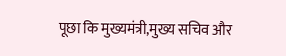पूछा कि मुख्यमंत्री,मुख्य सचिव और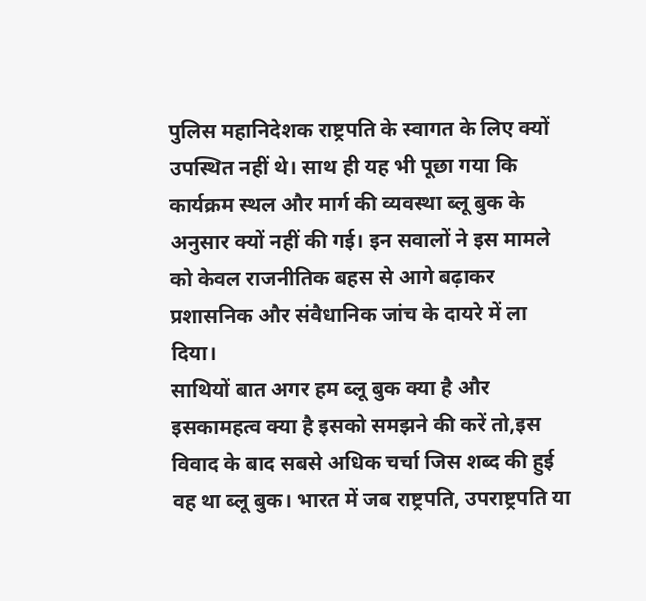पुलिस महानिदेशक राष्ट्रपति के स्वागत के लिए क्यों उपस्थित नहीं थे। साथ ही यह भी पूछा गया कि कार्यक्रम स्थल और मार्ग की व्यवस्था ब्लू बुक के अनुसार क्यों नहीं की गई। इन सवालों ने इस मामले को केवल राजनीतिक बहस से आगे बढ़ाकर प्रशासनिक और संवैधानिक जांच के दायरे में ला दिया।
साथियों बात अगर हम ब्लू बुक क्या है और इसकामहत्व क्या है इसको समझने की करें तो,इस विवाद के बाद सबसे अधिक चर्चा जिस शब्द की हुई वह था ब्लू बुक। भारत में जब राष्ट्रपति, उपराष्ट्रपति या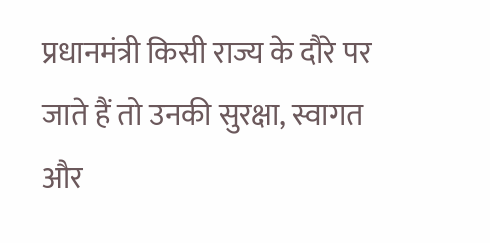प्रधानमंत्री किसी राज्य के दौरे पर जाते हैं तो उनकी सुरक्षा, स्वागत और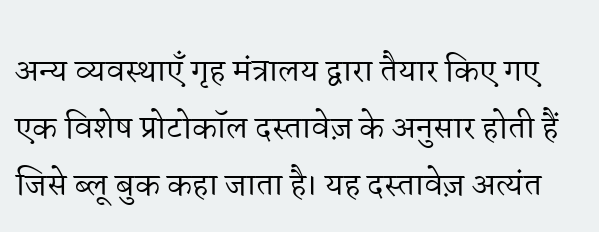अन्य व्यवस्थाएँ गृह मंत्रालय द्वारा तैयार किए गए एक विशेष प्रोटोकॉल दस्तावेज़ के अनुसार होती हैं जिसे ब्लू बुक कहा जाता है। यह दस्तावेज़ अत्यंत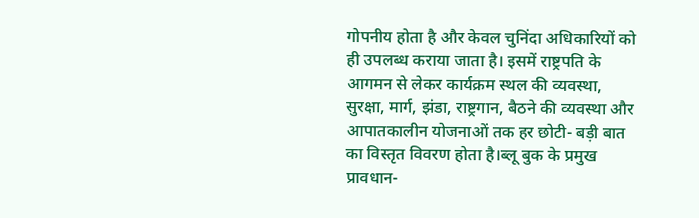गोपनीय होता है और केवल चुनिंदा अधिकारियों को ही उपलब्ध कराया जाता है। इसमें राष्ट्रपति के आगमन से लेकर कार्यक्रम स्थल की व्यवस्था, सुरक्षा, मार्ग, झंडा, राष्ट्रगान, बैठने की व्यवस्था और आपातकालीन योजनाओं तक हर छोटी- बड़ी बात का विस्तृत विवरण होता है।ब्लू बुक के प्रमुख प्रावधान-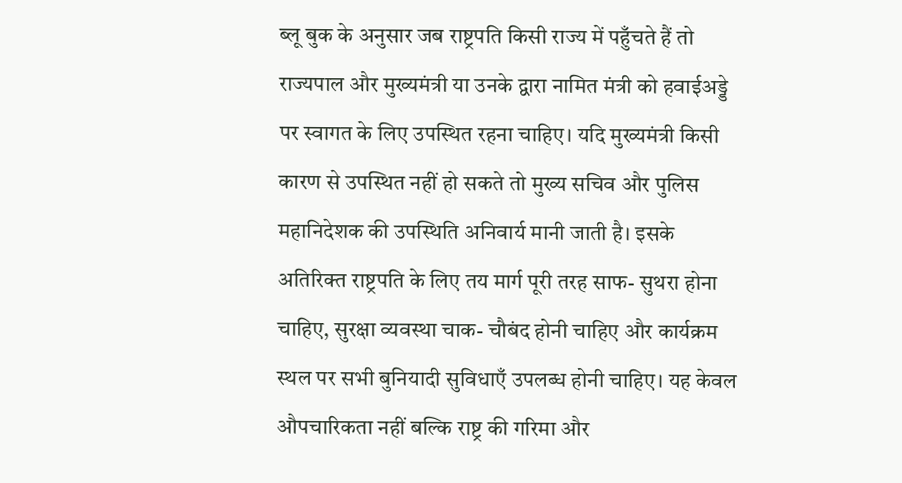ब्लू बुक के अनुसार जब राष्ट्रपति किसी राज्य में पहुँचते हैं तो राज्यपाल और मुख्यमंत्री या उनके द्वारा नामित मंत्री को हवाईअड्डे पर स्वागत के लिए उपस्थित रहना चाहिए। यदि मुख्यमंत्री किसी कारण से उपस्थित नहीं हो सकते तो मुख्य सचिव और पुलिस महानिदेशक की उपस्थिति अनिवार्य मानी जाती है। इसके अतिरिक्त राष्ट्रपति के लिए तय मार्ग पूरी तरह साफ- सुथरा होना चाहिए, सुरक्षा व्यवस्था चाक- चौबंद होनी चाहिए और कार्यक्रम स्थल पर सभी बुनियादी सुविधाएँ उपलब्ध होनी चाहिए। यह केवल औपचारिकता नहीं बल्कि राष्ट्र की गरिमा और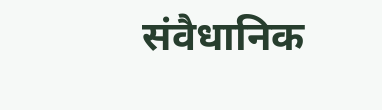संवैधानिक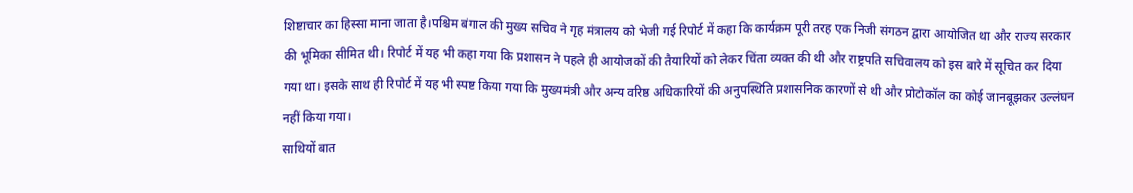शिष्टाचार का हिस्सा माना जाता है।पश्चिम बंगाल की मुख्य सचिव ने गृह मंत्रालय को भेजी गई रिपोर्ट में कहा कि कार्यक्रम पूरी तरह एक निजी संगठन द्वारा आयोजित था और राज्य सरकार की भूमिका सीमित थी। रिपोर्ट में यह भी कहा गया कि प्रशासन ने पहले ही आयोजकों की तैयारियों को लेकर चिंता व्यक्त की थी और राष्ट्रपति सचिवालय को इस बारे में सूचित कर दिया गया था। इसके साथ ही रिपोर्ट में यह भी स्पष्ट किया गया कि मुख्यमंत्री और अन्य वरिष्ठ अधिकारियों की अनुपस्थिति प्रशासनिक कारणों से थी और प्रोटोकॉल का कोई जानबूझकर उल्लंघन नहीं किया गया।
साथियों बात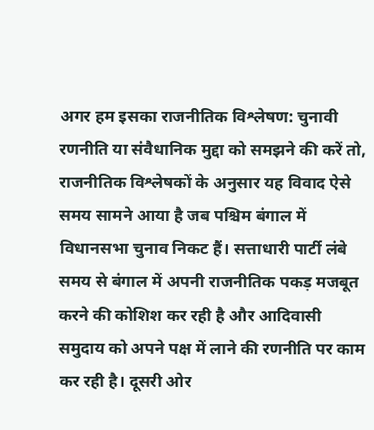अगर हम इसका राजनीतिक विश्लेषण: चुनावी रणनीति या संवैधानिक मुद्दा को समझने की करें तो, राजनीतिक विश्लेषकों के अनुसार यह विवाद ऐसे समय सामने आया है जब पश्चिम बंगाल में विधानसभा चुनाव निकट हैं। सत्ताधारी पार्टी लंबे समय से बंगाल में अपनी राजनीतिक पकड़ मजबूत करने की कोशिश कर रही है और आदिवासी समुदाय को अपने पक्ष में लाने की रणनीति पर काम कर रही है। दूसरी ओर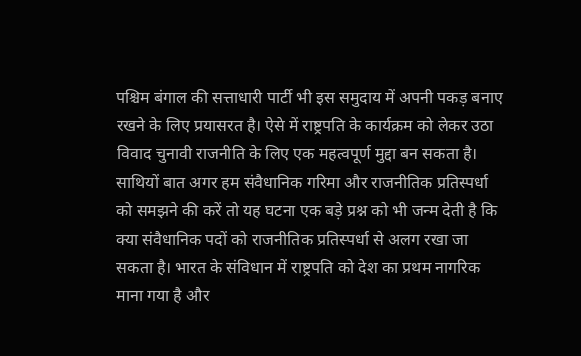पश्चिम बंगाल की सत्ताधारी पार्टी भी इस समुदाय में अपनी पकड़ बनाए रखने के लिए प्रयासरत है। ऐसे में राष्ट्रपति के कार्यक्रम को लेकर उठा विवाद चुनावी राजनीति के लिए एक महत्वपूर्ण मुद्दा बन सकता है।
साथियों बात अगर हम संवैधानिक गरिमा और राजनीतिक प्रतिस्पर्धा को समझने की करें तो यह घटना एक बड़े प्रश्न को भी जन्म देती है कि क्या संवैधानिक पदों को राजनीतिक प्रतिस्पर्धा से अलग रखा जा सकता है। भारत के संविधान में राष्ट्रपति को देश का प्रथम नागरिक माना गया है और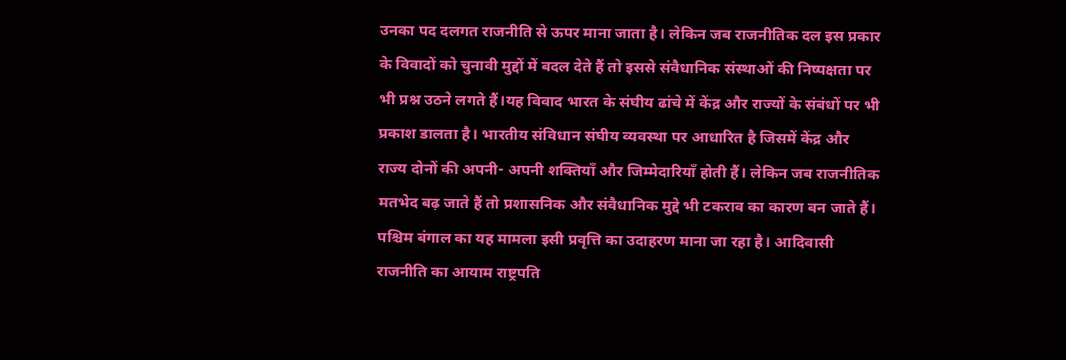उनका पद दलगत राजनीति से ऊपर माना जाता है। लेकिन जब राजनीतिक दल इस प्रकार के विवादों को चुनावी मुद्दों में बदल देते हैं तो इससे संवैधानिक संस्थाओं की निष्पक्षता पर भी प्रश्न उठने लगते हैं।यह विवाद भारत के संघीय ढांचे में केंद्र और राज्यों के संबंधों पर भी प्रकाश डालता है। भारतीय संविधान संघीय व्यवस्था पर आधारित है जिसमें केंद्र और राज्य दोनों की अपनी- अपनी शक्तियाँ और जिम्मेदारियाँ होती हैं। लेकिन जब राजनीतिक मतभेद बढ़ जाते हैं तो प्रशासनिक और संवैधानिक मुद्दे भी टकराव का कारण बन जाते हैं। पश्चिम बंगाल का यह मामला इसी प्रवृत्ति का उदाहरण माना जा रहा है। आदिवासी राजनीति का आयाम राष्ट्रपति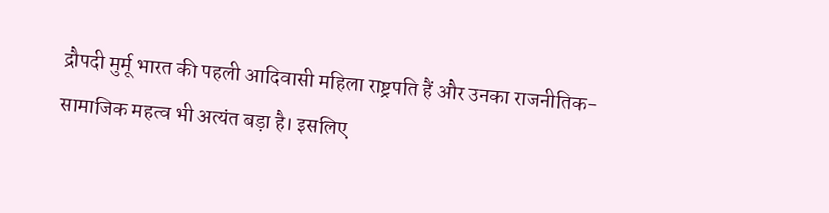द्रौपदी मुर्मू भारत की पहली आदिवासी महिला राष्ट्रपति हैं और उनका राजनीतिक-सामाजिक महत्व भी अत्यंत बड़ा है। इसलिए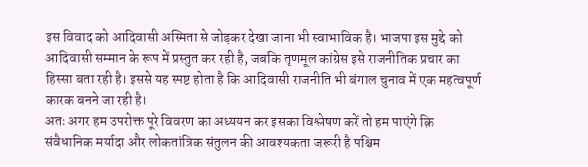इस विवाद को आदिवासी अस्मिता से जोड़कर देखा जाना भी स्वाभाविक है। भाजपा इस मुद्दे को आदिवासी सम्मान के रूप में प्रस्तुत कर रही है, जबकि तृणमूल कांग्रेस इसे राजनीतिक प्रचार का हिस्सा बता रही है। इससे यह स्पष्ट होता है कि आदिवासी राजनीति भी बंगाल चुनाव में एक महत्वपूर्ण कारक बनने जा रही है।
अतः अगर हम उपरोक्त पूरे विवरण का अध्ययन कर इसका विश्लेषण करें तो हम पाएंगे क़ि संवैधानिक मर्यादा और लोकतांत्रिक संतुलन की आवश्यकता जरूरी है पश्चिम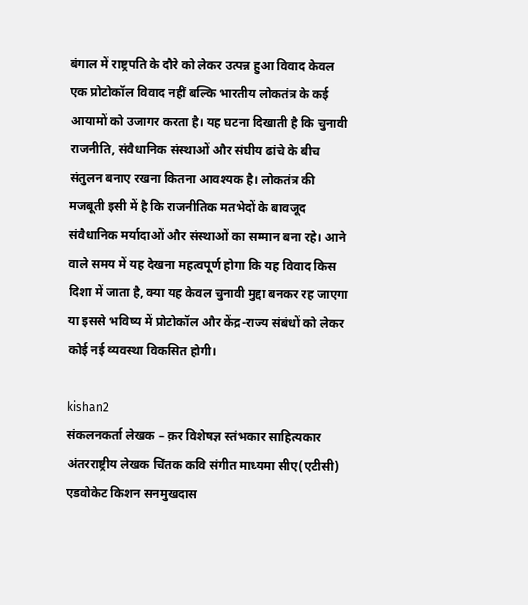बंगाल में राष्ट्रपति के दौरे को लेकर उत्पन्न हुआ विवाद केवल एक प्रोटोकॉल विवाद नहीं बल्कि भारतीय लोकतंत्र के कई आयामों को उजागर करता है। यह घटना दिखाती है कि चुनावी राजनीति, संवैधानिक संस्थाओं और संघीय ढांचे के बीच संतुलन बनाए रखना कितना आवश्यक है। लोकतंत्र की मजबूती इसी में है कि राजनीतिक मतभेदों के बावजूद संवैधानिक मर्यादाओं और संस्थाओं का सम्मान बना रहे। आने वाले समय में यह देखना महत्वपूर्ण होगा कि यह विवाद किस दिशा में जाता है, क्या यह केवल चुनावी मुद्दा बनकर रह जाएगा या इससे भविष्य में प्रोटोकॉल और केंद्र-राज्य संबंधों को लेकर कोई नई व्यवस्था विकसित होगी।

kishan2
संकलनकर्ता लेखक – क़र विशेषज्ञ स्तंभकार साहित्यकार अंतरराष्ट्रीय लेखक चिंतक कवि संगीत माध्यमा सीए(एटीसी) एडवोकेट किशन सनमुखदास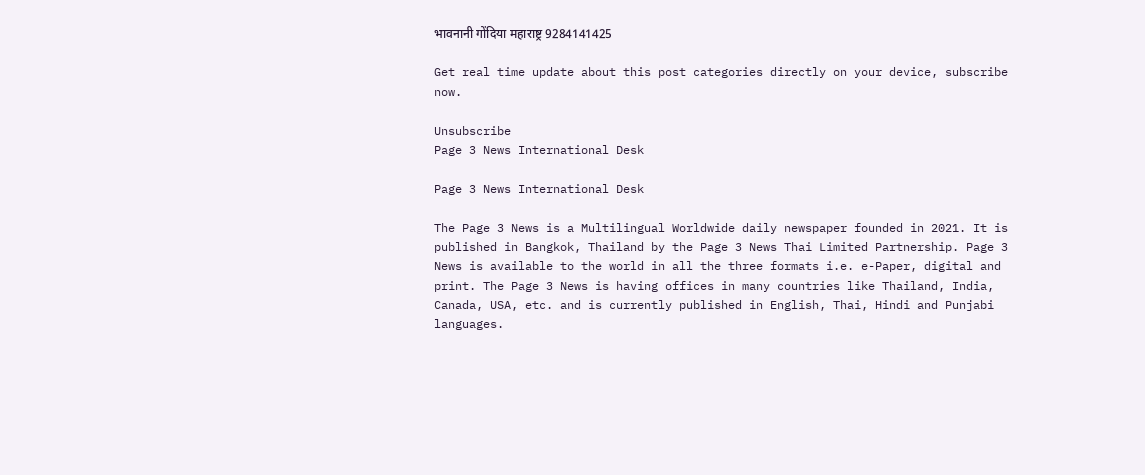भावनानी गोंदिया महाराष्ट्र 9284141425

Get real time update about this post categories directly on your device, subscribe now.

Unsubscribe
Page 3 News International Desk

Page 3 News International Desk

The Page 3 News is a Multilingual Worldwide daily newspaper founded in 2021. It is published in Bangkok, Thailand by the Page 3 News Thai Limited Partnership. Page 3 News is available to the world in all the three formats i.e. e-Paper, digital and print. The Page 3 News is having offices in many countries like Thailand, India, Canada, USA, etc. and is currently published in English, Thai, Hindi and Punjabi languages.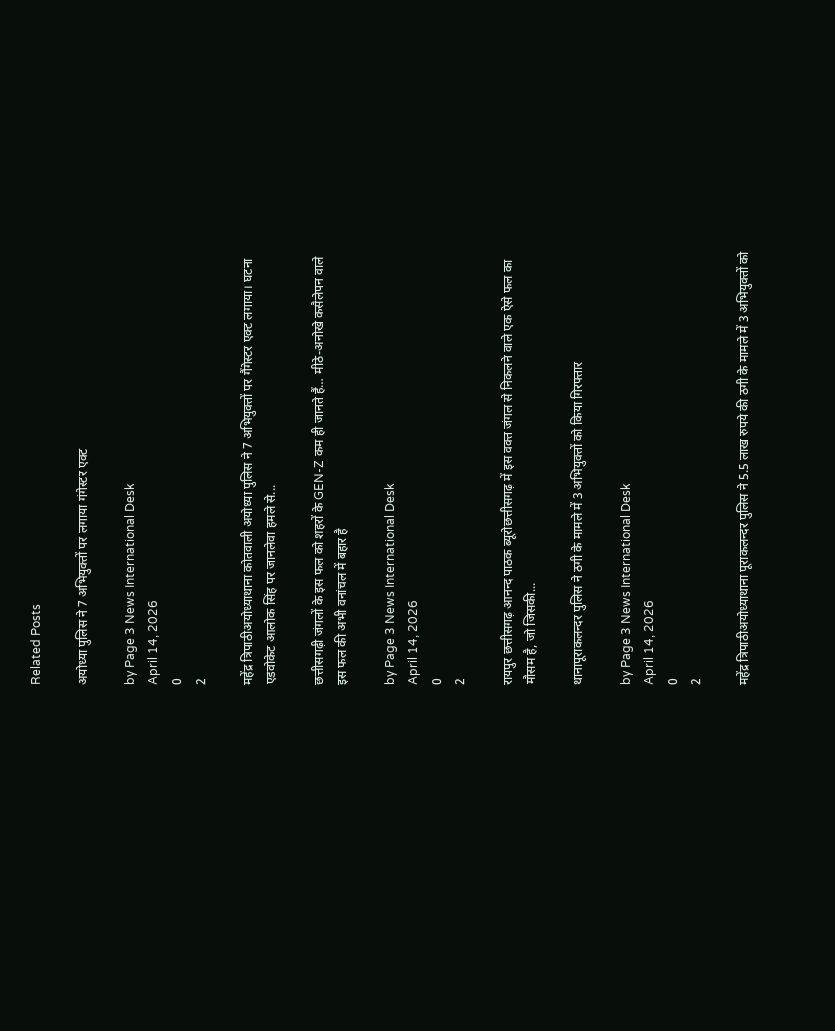Related Posts

अयोध्या पुलिस ने 7 अभियुक्तों पर लगाया गंगेस्टर एक्ट

by Page 3 News International Desk
April 14, 2026
0
2

महेंद्र त्रिपाठीअयोध्याथाना कोतवाली अयोध्या पुलिस ने 7 अभियुक्तों पर गैंगेस्टर एक्ट लगाया। घटना एडवोकेट आलोक सिंह पर जानलेवा हमले से...

छत्तीसगढ़ी जंगलों के इस फल को शहरों के GEN-Z कम ही जानते हैं… मीठे-अनोखे कसैलेपन वाले इस फल की अभी वनांचल में बहार है

by Page 3 News International Desk
April 14, 2026
0
2

रायपुर छत्तीसगढ़ आनन्द पाठक ब्यूरोछत्तीसगढ़ में इस वक्त जंगल से निकलने वाले एक ऐसे फल का मौसम है, जो जिसकी...

थानापूराकलन्दर पुलिस ने ठगी के मामले में 3 अभियुक्तों को किया गिरफ्तार

by Page 3 News International Desk
April 14, 2026
0
2

महेंद्र त्रिपाठीअयोध्याथाना पूराकलन्दर पुलिस ने 5.5 लाख रुपये की ठगी के मामले में 3 अभियुक्तों को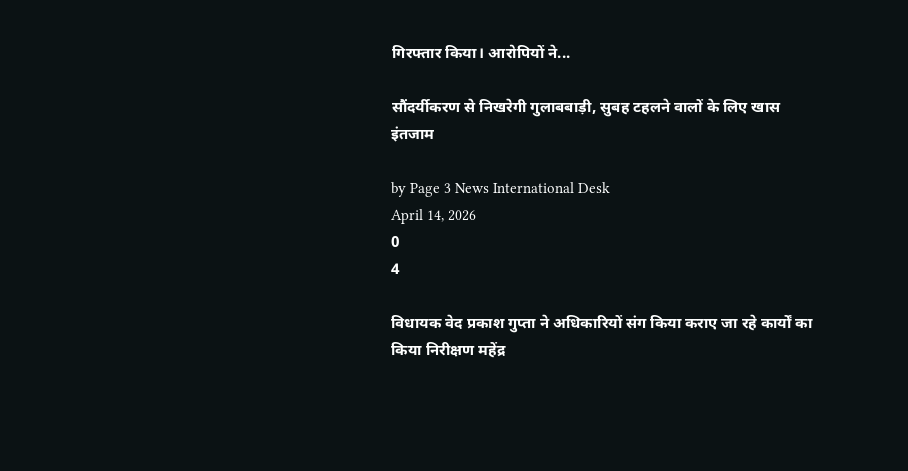गिरफ्तार किया। आरोपियों ने...

सौंदर्यीकरण से निखरेगी गुलाबबाड़ी, सुबह टहलने वालों के लिए खास इंतजाम

by Page 3 News International Desk
April 14, 2026
0
4

विधायक वेद प्रकाश गुप्ता ने अधिकारियों संग किया कराए जा रहे कार्यों का किया निरीक्षण महेंद्र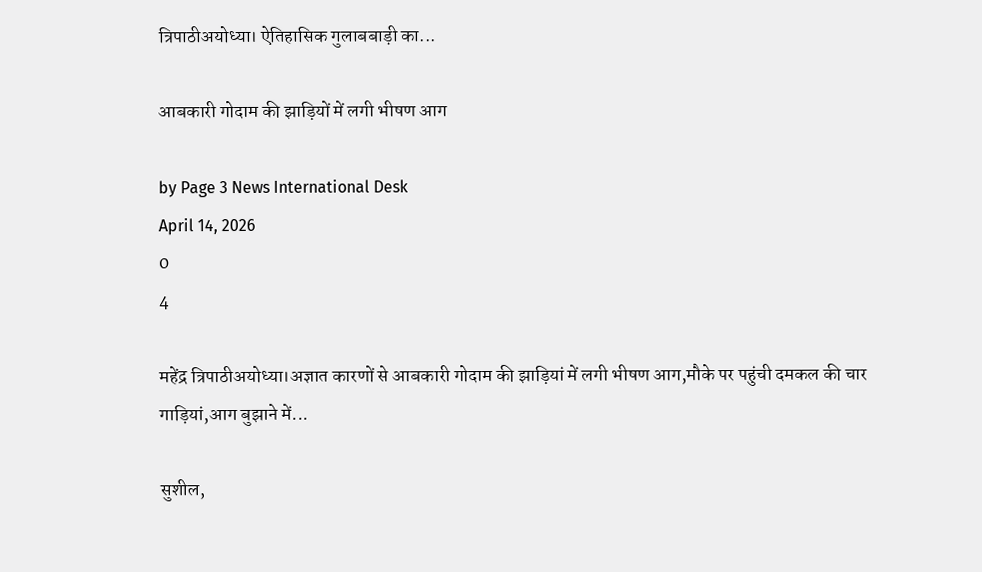त्रिपाठीअयोध्या। ऐतिहासिक गुलाबबाड़ी का...

आबकारी गोदाम की झाड़ियों में लगी भीषण आग

by Page 3 News International Desk
April 14, 2026
0
4

महेंद्र त्रिपाठीअयोध्या।अज्ञात कारणों से आबकारी गोदाम की झाड़ियां में लगी भीषण आग,मौके पर पहुंची दमकल की चार गाड़ियां,आग बुझाने में...

सुशील,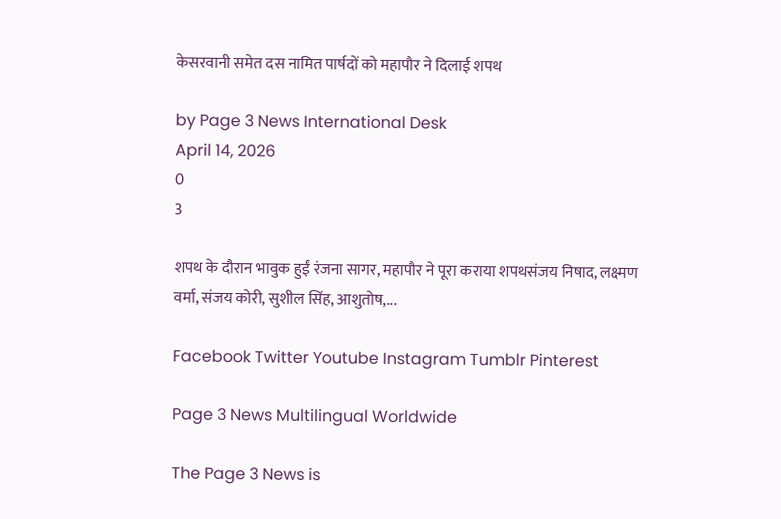केसरवानी समेत दस नामित पार्षदों को महापौर ने दिलाई शपथ

by Page 3 News International Desk
April 14, 2026
0
3

शपथ के दौरान भावुक हुईं रंजना सागर, महापौर ने पूरा कराया शपथसंजय निषाद, लक्ष्मण वर्मा, संजय कोरी, सुशील सिंह, आशुतोष,...

Facebook Twitter Youtube Instagram Tumblr Pinterest

Page 3 News Multilingual Worldwide

The Page 3 News is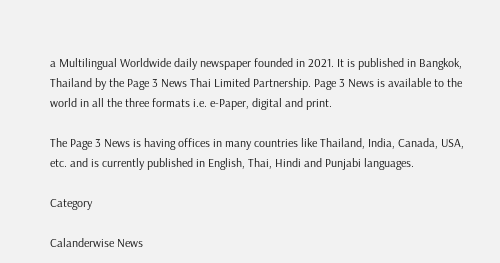a Multilingual Worldwide daily newspaper founded in 2021. It is published in Bangkok, Thailand by the Page 3 News Thai Limited Partnership. Page 3 News is available to the world in all the three formats i.e. e-Paper, digital and print.

The Page 3 News is having offices in many countries like Thailand, India, Canada, USA, etc. and is currently published in English, Thai, Hindi and Punjabi languages.

Category

Calanderwise News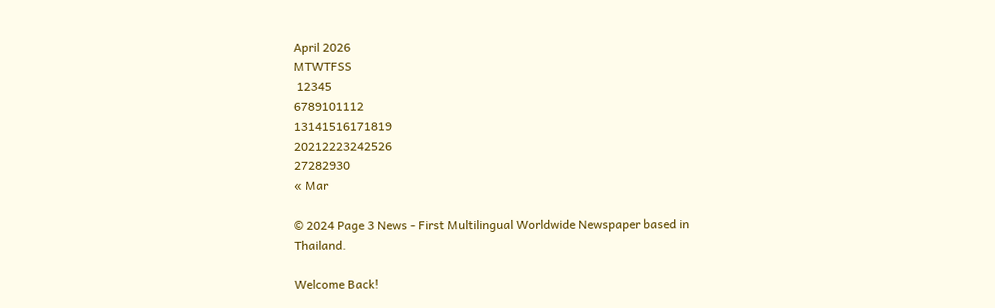April 2026
MTWTFSS
 12345
6789101112
13141516171819
20212223242526
27282930
« Mar

© 2024 Page 3 News - First Multilingual Worldwide Newspaper based in Thailand.

Welcome Back!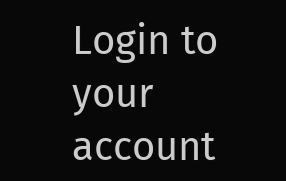Login to your account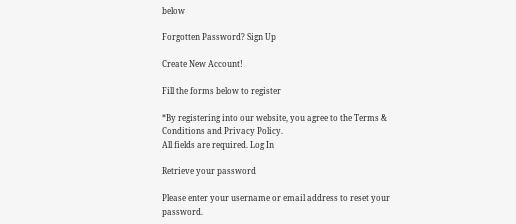below

Forgotten Password? Sign Up

Create New Account!

Fill the forms below to register

*By registering into our website, you agree to the Terms & Conditions and Privacy Policy.
All fields are required. Log In

Retrieve your password

Please enter your username or email address to reset your password.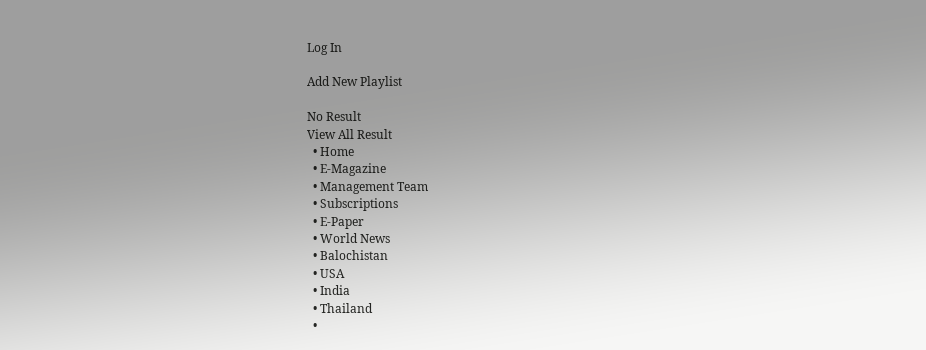Log In

Add New Playlist

No Result
View All Result
  • Home
  • E-Magazine
  • Management Team
  • Subscriptions
  • E-Paper
  • World News
  • Balochistan
  • USA
  • India
  • Thailand
  •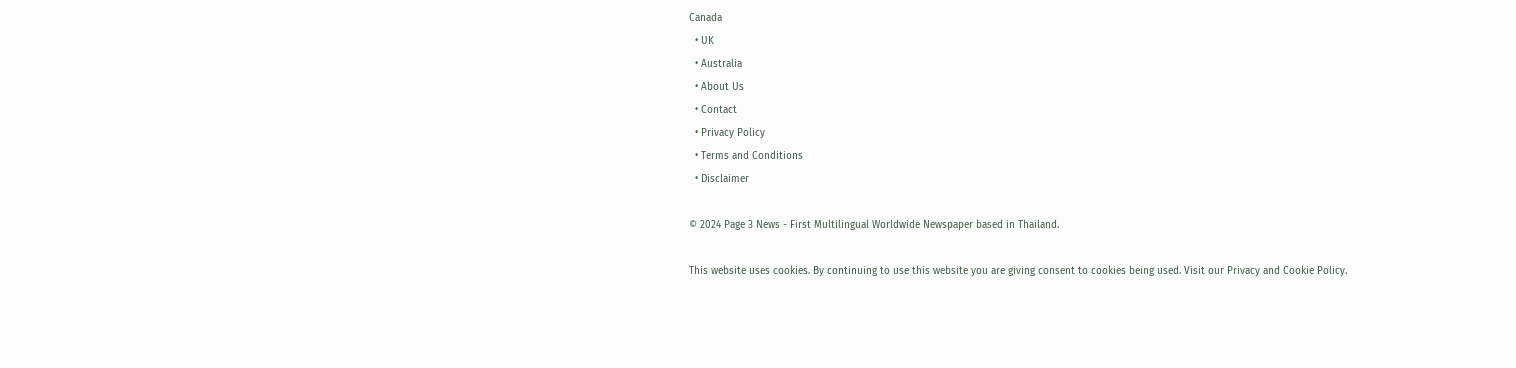Canada
  • UK
  • Australia
  • About Us
  • Contact
  • Privacy Policy
  • Terms and Conditions
  • Disclaimer

© 2024 Page 3 News - First Multilingual Worldwide Newspaper based in Thailand.

This website uses cookies. By continuing to use this website you are giving consent to cookies being used. Visit our Privacy and Cookie Policy.